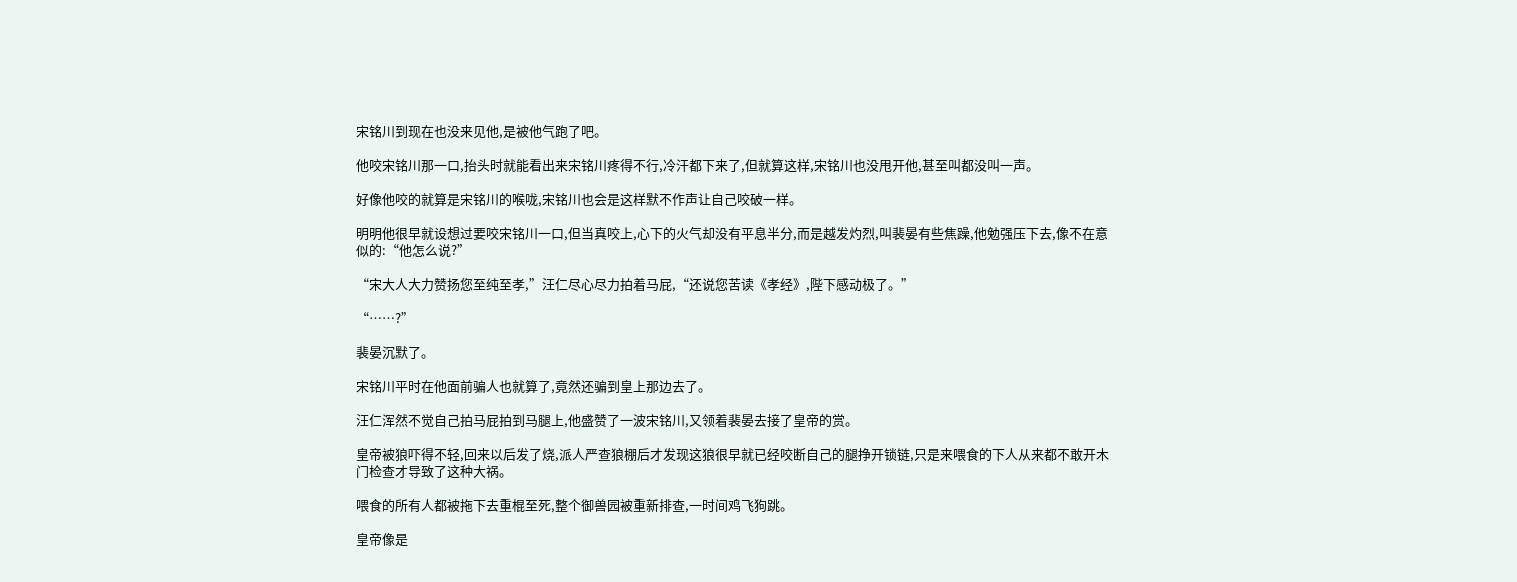宋铭川到现在也没来见他,是被他气跑了吧。

他咬宋铭川那一口,抬头时就能看出来宋铭川疼得不行,冷汗都下来了,但就算这样,宋铭川也没甩开他,甚至叫都没叫一声。

好像他咬的就算是宋铭川的喉咙,宋铭川也会是这样默不作声让自己咬破一样。

明明他很早就设想过要咬宋铭川一口,但当真咬上,心下的火气却没有平息半分,而是越发灼烈,叫裴晏有些焦躁,他勉强压下去,像不在意似的:“他怎么说?”

“宋大人大力赞扬您至纯至孝,”汪仁尽心尽力拍着马屁,“还说您苦读《孝经》,陛下感动极了。”

“……?”

裴晏沉默了。

宋铭川平时在他面前骗人也就算了,竟然还骗到皇上那边去了。

汪仁浑然不觉自己拍马屁拍到马腿上,他盛赞了一波宋铭川,又领着裴晏去接了皇帝的赏。

皇帝被狼吓得不轻,回来以后发了烧,派人严查狼棚后才发现这狼很早就已经咬断自己的腿挣开锁链,只是来喂食的下人从来都不敢开木门检查才导致了这种大祸。

喂食的所有人都被拖下去重棍至死,整个御兽园被重新排查,一时间鸡飞狗跳。

皇帝像是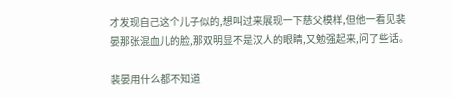才发现自己这个儿子似的,想叫过来展现一下慈父模样,但他一看见裴晏那张混血儿的脸,那双明显不是汉人的眼睛,又勉强起来,问了些话。

裴晏用什么都不知道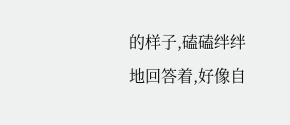的样子,磕磕绊绊地回答着,好像自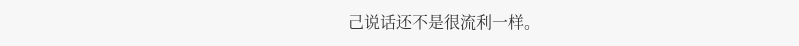己说话还不是很流利一样。